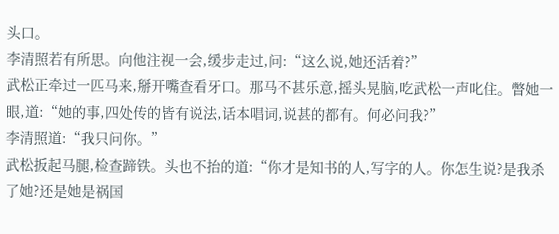头口。
李清照若有所思。向他注视一会,缓步走过,问:“这么说,她还活着?”
武松正牵过一匹马来,掰开嘴查看牙口。那马不甚乐意,摇头晃脑,吃武松一声叱住。瞥她一眼,道:“她的事,四处传的皆有说法,话本唱词,说甚的都有。何必问我?”
李清照道:“我只问你。”
武松扳起马腿,检查蹄铁。头也不抬的道:“你才是知书的人,写字的人。你怎生说?是我杀了她?还是她是祸国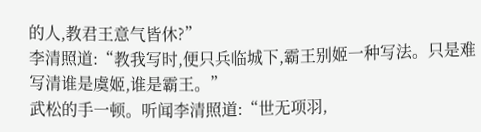的人,教君王意气皆休?”
李清照道:“教我写时,便只兵临城下,霸王别姬一种写法。只是难写清谁是虞姬,谁是霸王。”
武松的手一顿。听闻李清照道:“世无项羽,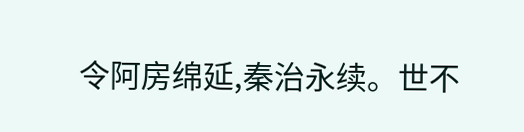令阿房绵延,秦治永续。世不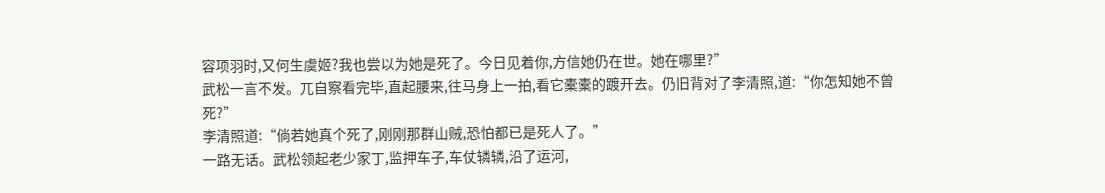容项羽时,又何生虞姬?我也尝以为她是死了。今日见着你,方信她仍在世。她在哪里?”
武松一言不发。兀自察看完毕,直起腰来,往马身上一拍,看它橐橐的踱开去。仍旧背对了李清照,道:“你怎知她不曾死?”
李清照道:“倘若她真个死了,刚刚那群山贼,恐怕都已是死人了。”
一路无话。武松领起老少家丁,监押车子,车仗辚辚,沿了运河,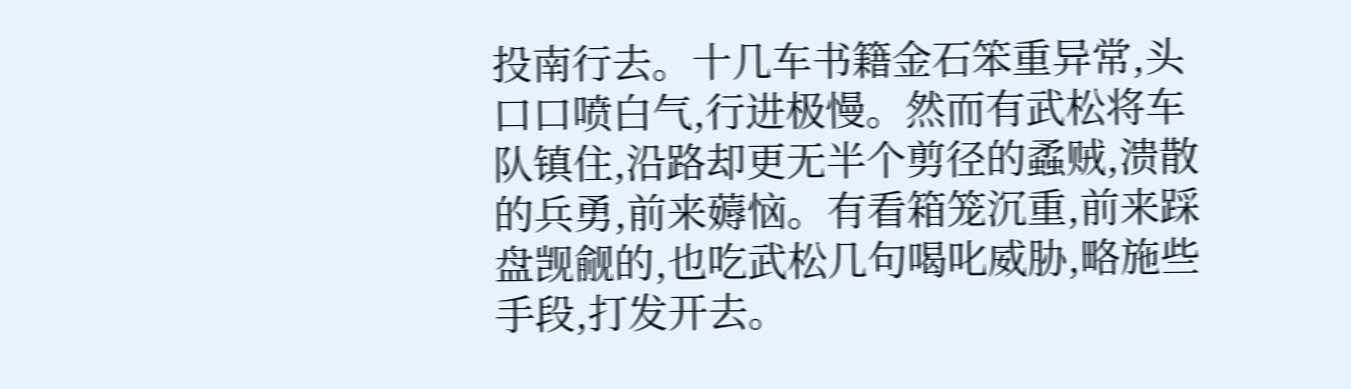投南行去。十几车书籍金石笨重异常,头口口喷白气,行进极慢。然而有武松将车队镇住,沿路却更无半个剪径的蟊贼,溃散的兵勇,前来薅恼。有看箱笼沉重,前来踩盘觊觎的,也吃武松几句喝叱威胁,略施些手段,打发开去。